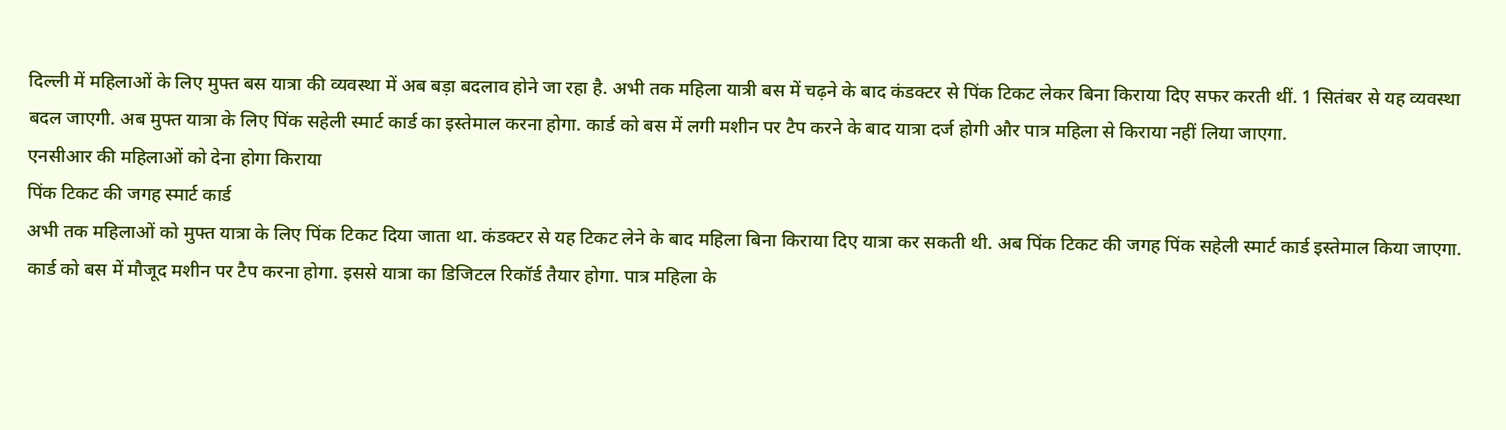दिल्ली में महिलाओं के लिए मुफ्त बस यात्रा की व्यवस्था में अब बड़ा बदलाव होने जा रहा है. अभी तक महिला यात्री बस में चढ़ने के बाद कंडक्टर से पिंक टिकट लेकर बिना किराया दिए सफर करती थीं. 1 सितंबर से यह व्यवस्था बदल जाएगी. अब मुफ्त यात्रा के लिए पिंक सहेली स्मार्ट कार्ड का इस्तेमाल करना होगा. कार्ड को बस में लगी मशीन पर टैप करने के बाद यात्रा दर्ज होगी और पात्र महिला से किराया नहीं लिया जाएगा.
एनसीआर की महिलाओं को देना होगा किराया
पिंक टिकट की जगह स्मार्ट कार्ड
अभी तक महिलाओं को मुफ्त यात्रा के लिए पिंक टिकट दिया जाता था. कंडक्टर से यह टिकट लेने के बाद महिला बिना किराया दिए यात्रा कर सकती थी. अब पिंक टिकट की जगह पिंक सहेली स्मार्ट कार्ड इस्तेमाल किया जाएगा. कार्ड को बस में मौजूद मशीन पर टैप करना होगा. इससे यात्रा का डिजिटल रिकॉर्ड तैयार होगा. पात्र महिला के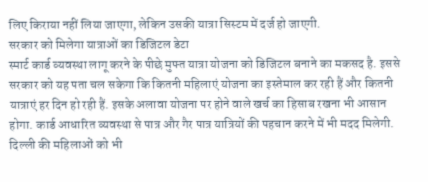लिए किराया नहीं लिया जाएगा, लेकिन उसकी यात्रा सिस्टम में दर्ज हो जाएगी.
सरकार को मिलेगा यात्राओं का डिजिटल डेटा
स्मार्ट कार्ड व्यवस्था लागू करने के पीछे मुफ्त यात्रा योजना को डिजिटल बनाने का मकसद है. इससे सरकार को यह पता चल सकेगा कि कितनी महिलाएं योजना का इस्तेमाल कर रही हैं और कितनी यात्राएं हर दिन हो रही हैं. इसके अलावा योजना पर होने वाले खर्च का हिसाब रखना भी आसान होगा. कार्ड आधारित व्यवस्था से पात्र और गैर पात्र यात्रियों की पहचान करने में भी मदद मिलेगी.
दिल्ली की महिलाओं को भी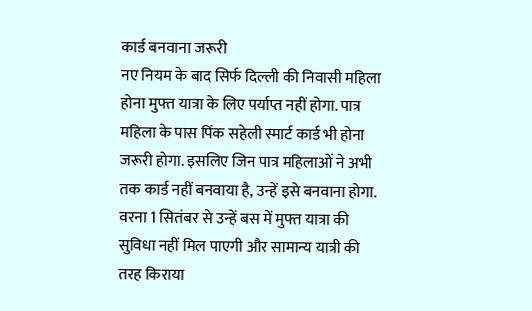कार्ड बनवाना जरूरी
नए नियम के बाद सिर्फ दिल्ली की निवासी महिला होना मुफ्त यात्रा के लिए पर्याप्त नहीं होगा. पात्र महिला के पास पिंक सहेली स्मार्ट कार्ड भी होना जरूरी होगा. इसलिए जिन पात्र महिलाओं ने अभी तक कार्ड नहीं बनवाया है, उन्हें इसे बनवाना होगा. वरना 1 सितंबर से उन्हें बस में मुफ्त यात्रा की सुविधा नहीं मिल पाएगी और सामान्य यात्री की तरह किराया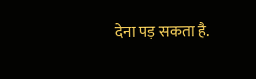देना पड़ सकता है.